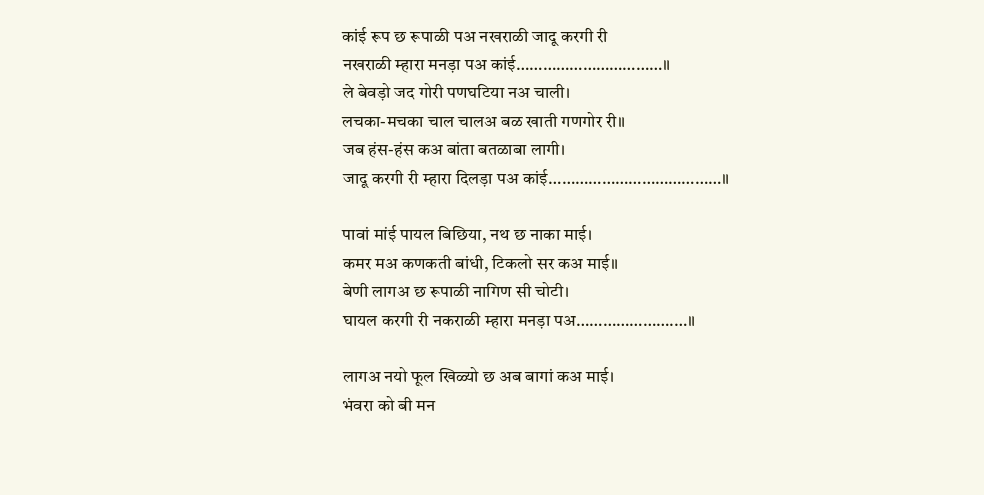कांई रूप छ रूपाळी पअ नखराळी जादू करगी री
नखराळी म्हारा मनड़ा पअ कांई……………………………॥
ले बेवड़ो जद गोरी पणघटिया नअ चाली।
लचका-मचका चाल चालअ बळ खाती गणगोर री॥
जब हंस-हंस कअ बांता बतळाबा लागी।
जादू करगी री म्हारा दिलड़ा पअ कांई…………………………………॥

पावां मांई पायल बिछिया, नथ छ नाका माई।
कमर मअ कणकती बांधी, टिकलो सर कअ माई॥
बेणी लागअ छ रूपाळी नागिण सी चोटी।
घायल करगी री नकराळी म्हारा मनड़ा पअ………………….…॥

लागअ नयो फूल खिळ्यो छ अब बागां कअ माई।
भंवरा को बी मन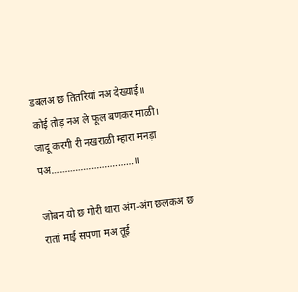डबलअ छ तितरियां नअ देख्‍याई॥
कोई तोड़ नअ ले फूल बणकर माळी।
जादू करगी री नखराळी म्हारा मनड़ा पअ…………………….……॥

जोबन यो छ गोरी थारा अंग-अंग छलकअ छ
रातां माई सपणा मअ तूई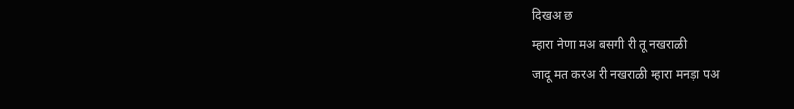दिखअ छ
म्हारा नेणा मअ बसगी री तू नखराळी
जादू मत करअ री नखराळी म्हारा मनड़ा पअ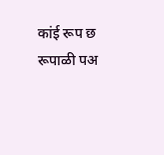कांई रूप छ रूपाळी पअ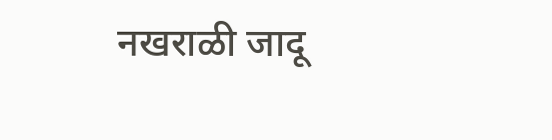नखराळी जादू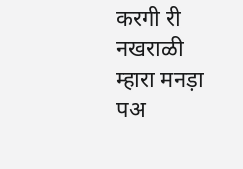करगी री
नखराळी म्हारा मनड़ा पअ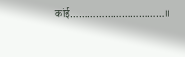कांई……………………………॥